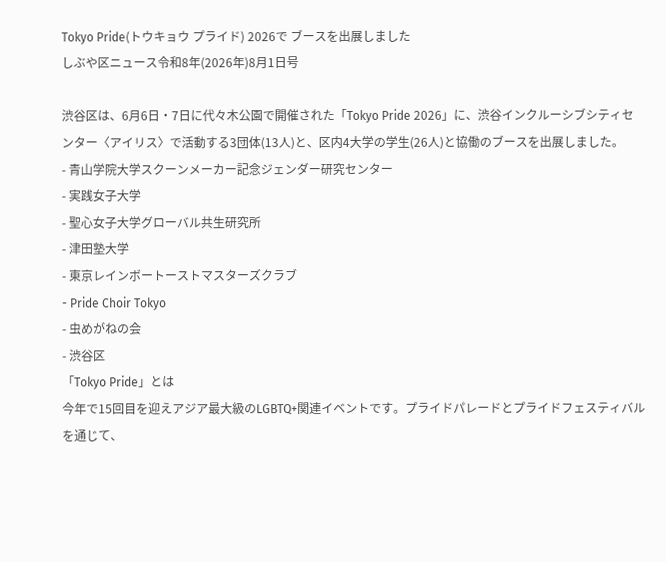Tokyo Pride(トウキョウ プライド) 2026で ブースを出展しました
しぶや区ニュース令和8年(2026年)8月1日号

渋谷区は、6月6日・7日に代々木公園で開催された「Tokyo Pride 2026」に、渋谷インクルーシブシティセンター〈アイリス〉で活動する3団体(13人)と、区内4大学の学生(26人)と協働のブースを出展しました。
- 青山学院大学スクーンメーカー記念ジェンダー研究センター
- 実践女子大学
- 聖心女子大学グローバル共生研究所
- 津田塾大学
- 東京レインボートーストマスターズクラブ
- Pride Choir Tokyo
- 虫めがねの会
- 渋谷区
「Tokyo Pride」とは
今年で15回目を迎えアジア最大級のLGBTQ+関連イベントです。プライドパレードとプライドフェスティバルを通じて、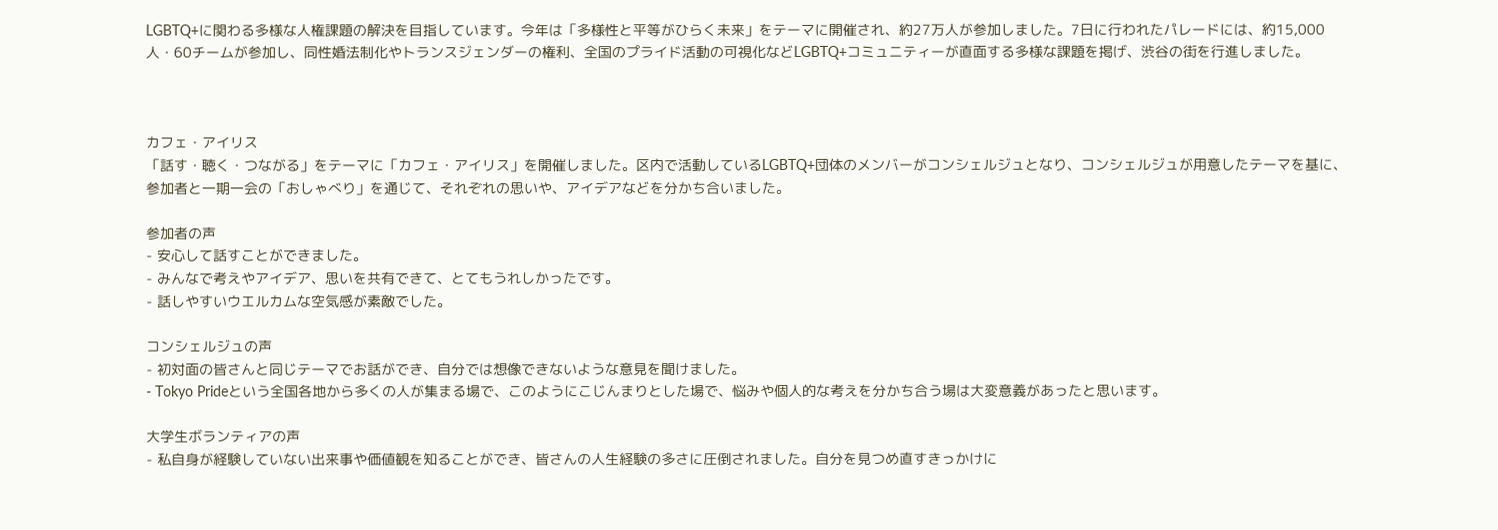LGBTQ+に関わる多様な人権課題の解決を目指しています。今年は「多様性と平等がひらく未来」をテーマに開催され、約27万人が参加しました。7日に行われたパレードには、約15,000人・60チームが参加し、同性婚法制化やトランスジェンダーの権利、全国のプライド活動の可視化などLGBTQ+コミュニティーが直面する多様な課題を掲げ、渋谷の街を行進しました。



カフェ・アイリス
「話す・聴く・つながる」をテーマに「カフェ・アイリス」を開催しました。区内で活動しているLGBTQ+団体のメンバーがコンシェルジュとなり、コンシェルジュが用意したテーマを基に、参加者と一期一会の「おしゃべり」を通じて、それぞれの思いや、アイデアなどを分かち合いました。

参加者の声
- 安心して話すことができました。
- みんなで考えやアイデア、思いを共有できて、とてもうれしかったです。
- 話しやすいウエルカムな空気感が素敵でした。

コンシェルジュの声
- 初対面の皆さんと同じテーマでお話ができ、自分では想像できないような意見を聞けました。
- Tokyo Prideという全国各地から多くの人が集まる場で、このようにこじんまりとした場で、悩みや個人的な考えを分かち合う場は大変意義があったと思います。

大学生ボランティアの声
- 私自身が経験していない出来事や価値観を知ることができ、皆さんの人生経験の多さに圧倒されました。自分を見つめ直すきっかけに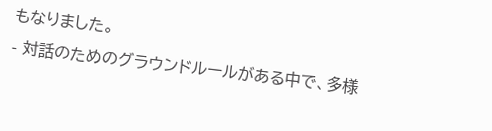もなりました。
- 対話のためのグラウンドルールがある中で、多様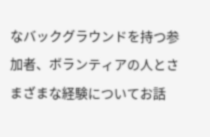なバックグラウンドを持つ参加者、ボランティアの人とさまざまな経験についてお話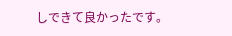しできて良かったです。